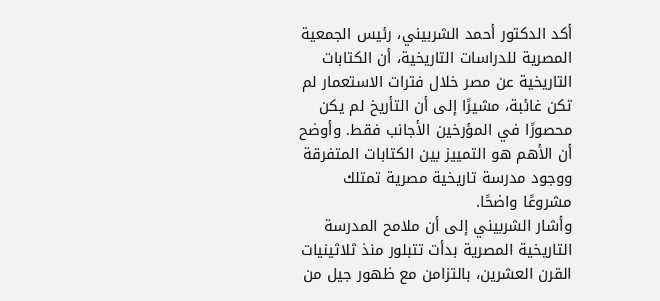أكد الدكتور أحمد الشربيني، رئيس الجمعية المصرية للدراسات التاريخية، أن الكتابات التاريخية عن مصر خلال فترات الاستعمار لم تكن غائبة، مشيرًا إلى أن التأريخ لم يكن محصورًا في المؤرخين الأجانب فقط. وأوضح أن الأهم هو التمييز بين الكتابات المتفرقة ووجود مدرسة تاريخية مصرية تمتلك مشروعًا واضحًا.
وأشار الشربيني إلى أن ملامح المدرسة التاريخية المصرية بدأت تتبلور منذ ثلاثينيات القرن العشرين، بالتزامن مع ظهور جيل من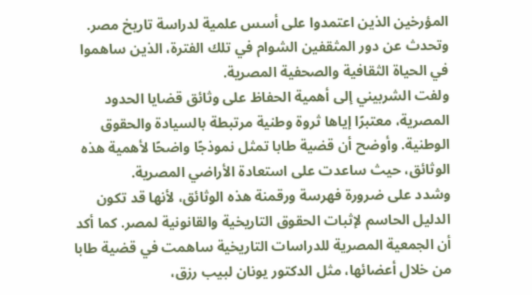المؤرخين الذين اعتمدوا على أسس علمية لدراسة تاريخ مصر. وتحدث عن دور المثقفين الشوام في تلك الفترة، الذين ساهموا في الحياة الثقافية والصحفية المصرية.
ولفت الشربيني إلى أهمية الحفاظ على وثائق قضايا الحدود المصرية، معتبرًا إياها ثروة وطنية مرتبطة بالسيادة والحقوق الوطنية. وأوضح أن قضية طابا تمثل نموذجًا واضحًا لأهمية هذه الوثائق، حيث ساعدت على استعادة الأراضي المصرية.
وشدد على ضرورة فهرسة ورقمنة هذه الوثائق، لأنها قد تكون الدليل الحاسم لإثبات الحقوق التاريخية والقانونية لمصر. كما أكد أن الجمعية المصرية للدراسات التاريخية ساهمت في قضية طابا من خلال أعضائها، مثل الدكتور يونان لبيب رزق،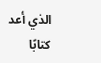الذي أعد كتابًا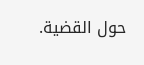حول القضية.